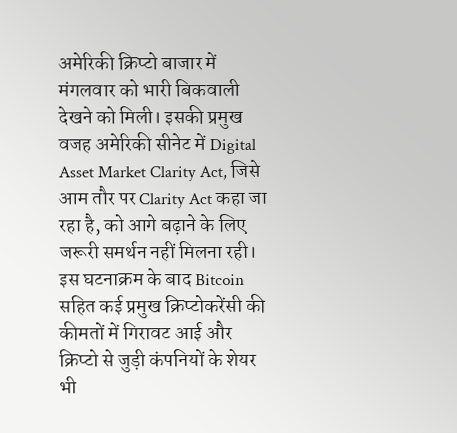अमेरिकी क्रिप्टो बाजार में मंगलवार को भारी बिकवाली देखने को मिली। इसकी प्रमुख वजह अमेरिकी सीनेट में Digital Asset Market Clarity Act, जिसे आम तौर पर Clarity Act कहा जा रहा है, को आगे बढ़ाने के लिए जरूरी समर्थन नहीं मिलना रही। इस घटनाक्रम के बाद Bitcoin सहित कई प्रमुख क्रिप्टोकरेंसी की कीमतों में गिरावट आई और क्रिप्टो से जुड़ी कंपनियों के शेयर भी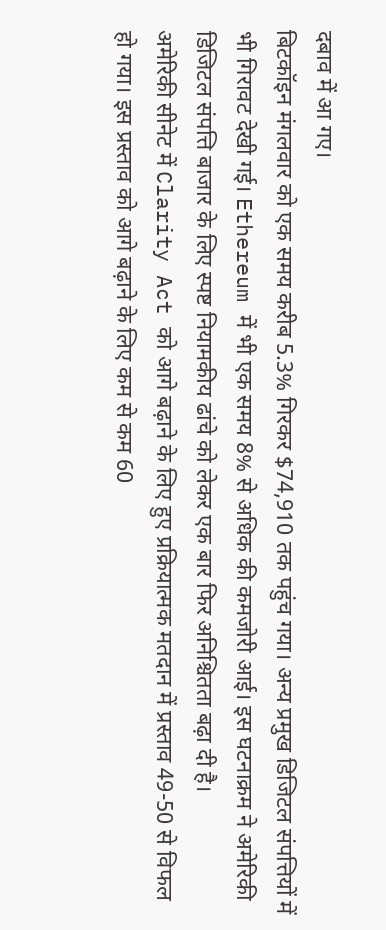दबाव में आ गए।
बिटकॉइन मंगलवार को एक समय करीब 5.3% गिरकर $74,910 तक पहुंच गया। अन्य प्रमुख डिजिटल संपत्तियों में भी गिरावट देखी गई। Ethereum में भी एक समय 8% से अधिक की कमजोरी आई। इस घटनाक्रम ने अमेरिकी डिजिटल संपत्ति बाजार के लिए स्पष्ट नियामकीय ढांचे को लेकर एक बार फिर अनिश्चितता बढ़ा दी है।
अमेरिकी सीनेट में Clarity Act को आगे बढ़ाने के लिए हुए प्रक्रियात्मक मतदान में प्रस्ताव 49-50 से विफल हो गया। इस प्रस्ताव को आगे बढ़ाने के लिए कम से कम 60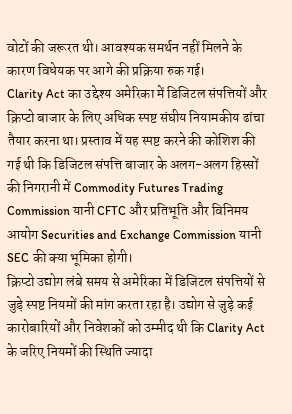वोटों की जरूरत थी। आवश्यक समर्थन नहीं मिलने के कारण विधेयक पर आगे की प्रक्रिया रुक गई।
Clarity Act का उद्देश्य अमेरिका में डिजिटल संपत्तियों और क्रिप्टो बाजार के लिए अधिक स्पष्ट संघीय नियामकीय ढांचा तैयार करना था। प्रस्ताव में यह स्पष्ट करने की कोशिश की गई थी कि डिजिटल संपत्ति बाजार के अलग-अलग हिस्सों की निगरानी में Commodity Futures Trading Commission यानी CFTC और प्रतिभूति और विनिमय आयोग Securities and Exchange Commission यानी SEC की क्या भूमिका होगी।
क्रिप्टो उद्योग लंबे समय से अमेरिका में डिजिटल संपत्तियों से जुड़े स्पष्ट नियमों की मांग करता रहा है। उद्योग से जुड़े कई कारोबारियों और निवेशकों को उम्मीद थी कि Clarity Act के जरिए नियमों की स्थिति ज्यादा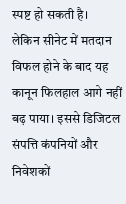स्पष्ट हो सकती है।
लेकिन सीनेट में मतदान विफल होने के बाद यह कानून फिलहाल आगे नहीं बढ़ पाया। इससे डिजिटल संपत्ति कंपनियों और निवेशकों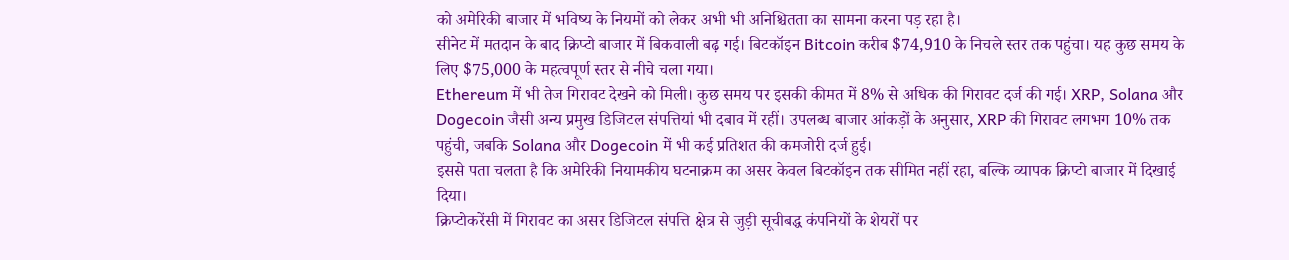को अमेरिकी बाजार में भविष्य के नियमों को लेकर अभी भी अनिश्चितता का सामना करना पड़ रहा है।
सीनेट में मतदान के बाद क्रिप्टो बाजार में बिकवाली बढ़ गई। बिटकॉइन Bitcoin करीब $74,910 के निचले स्तर तक पहुंचा। यह कुछ समय के लिए $75,000 के महत्वपूर्ण स्तर से नीचे चला गया।
Ethereum में भी तेज गिरावट देखने को मिली। कुछ समय पर इसकी कीमत में 8% से अधिक की गिरावट दर्ज की गई। XRP, Solana और Dogecoin जैसी अन्य प्रमुख डिजिटल संपत्तियां भी दबाव में रहीं। उपलब्ध बाजार आंकड़ों के अनुसार, XRP की गिरावट लगभग 10% तक पहुंची, जबकि Solana और Dogecoin में भी कई प्रतिशत की कमजोरी दर्ज हुई।
इससे पता चलता है कि अमेरिकी नियामकीय घटनाक्रम का असर केवल बिटकॉइन तक सीमित नहीं रहा, बल्कि व्यापक क्रिप्टो बाजार में दिखाई दिया।
क्रिप्टोकरेंसी में गिरावट का असर डिजिटल संपत्ति क्षेत्र से जुड़ी सूचीबद्ध कंपनियों के शेयरों पर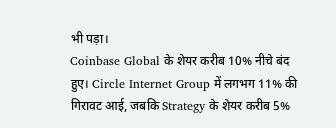भी पड़ा।
Coinbase Global के शेयर करीब 10% नीचे बंद हुए। Circle Internet Group में लगभग 11% की गिरावट आई, जबकि Strategy के शेयर करीब 5%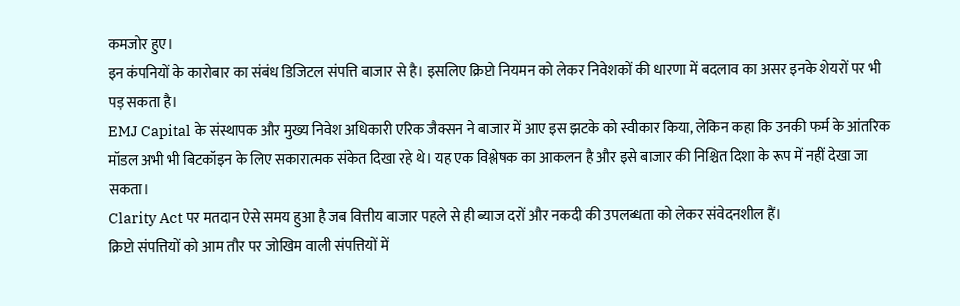कमजोर हुए।
इन कंपनियों के कारोबार का संबंध डिजिटल संपत्ति बाजार से है। इसलिए क्रिप्टो नियमन को लेकर निवेशकों की धारणा में बदलाव का असर इनके शेयरों पर भी पड़ सकता है।
EMJ Capital के संस्थापक और मुख्य निवेश अधिकारी एरिक जैक्सन ने बाजार में आए इस झटके को स्वीकार किया, लेकिन कहा कि उनकी फर्म के आंतरिक मॉडल अभी भी बिटकॉइन के लिए सकारात्मक संकेत दिखा रहे थे। यह एक विश्लेषक का आकलन है और इसे बाजार की निश्चित दिशा के रूप में नहीं देखा जा सकता।
Clarity Act पर मतदान ऐसे समय हुआ है जब वित्तीय बाजार पहले से ही ब्याज दरों और नकदी की उपलब्धता को लेकर संवेदनशील हैं।
क्रिप्टो संपत्तियों को आम तौर पर जोखिम वाली संपत्तियों में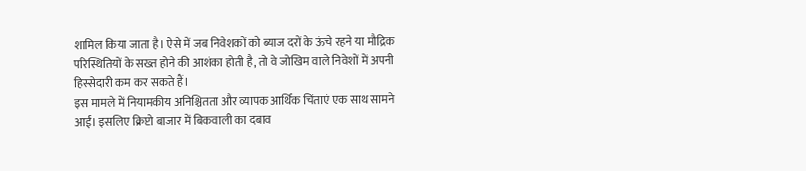शामिल किया जाता है। ऐसे में जब निवेशकों को ब्याज दरों के ऊंचे रहने या मौद्रिक परिस्थितियों के सख्त होने की आशंका होती है, तो वे जोखिम वाले निवेशों में अपनी हिस्सेदारी कम कर सकते हैं।
इस मामले में नियामकीय अनिश्चितता और व्यापक आर्थिक चिंताएं एक साथ सामने आईं। इसलिए क्रिप्टो बाजार में बिकवाली का दबाव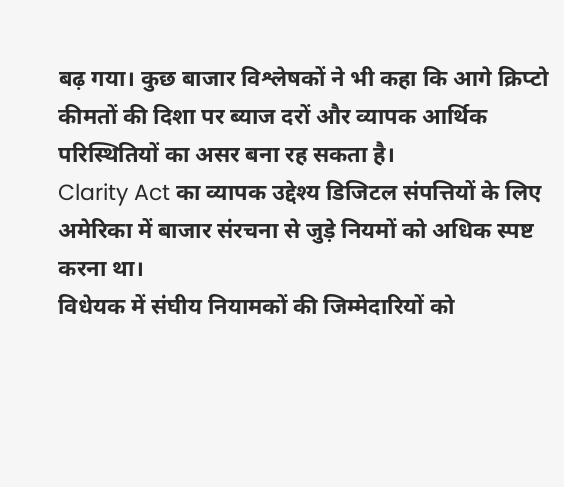बढ़ गया। कुछ बाजार विश्लेषकों ने भी कहा कि आगे क्रिप्टो कीमतों की दिशा पर ब्याज दरों और व्यापक आर्थिक परिस्थितियों का असर बना रह सकता है।
Clarity Act का व्यापक उद्देश्य डिजिटल संपत्तियों के लिए अमेरिका में बाजार संरचना से जुड़े नियमों को अधिक स्पष्ट करना था।
विधेयक में संघीय नियामकों की जिम्मेदारियों को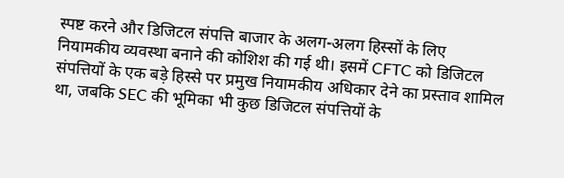स्पष्ट करने और डिजिटल संपत्ति बाजार के अलग-अलग हिस्सों के लिए नियामकीय व्यवस्था बनाने की कोशिश की गई थी। इसमें CFTC को डिजिटल संपत्तियों के एक बड़े हिस्से पर प्रमुख नियामकीय अधिकार देने का प्रस्ताव शामिल था, जबकि SEC की भूमिका भी कुछ डिजिटल संपत्तियों के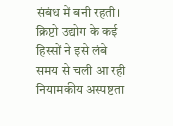संबंध में बनी रहती।
क्रिप्टो उद्योग के कई हिस्सों ने इसे लंबे समय से चली आ रही नियामकीय अस्पष्टता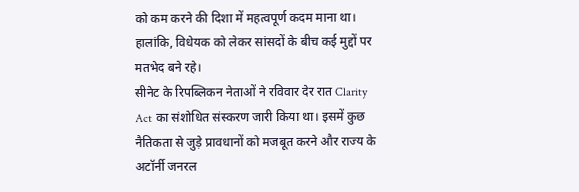को कम करने की दिशा में महत्वपूर्ण कदम माना था। हालांकि, विधेयक को लेकर सांसदों के बीच कई मुद्दों पर मतभेद बने रहे।
सीनेट के रिपब्लिकन नेताओं ने रविवार देर रात Clarity Act का संशोधित संस्करण जारी किया था। इसमें कुछ नैतिकता से जुड़े प्रावधानों को मजबूत करने और राज्य के अटॉर्नी जनरल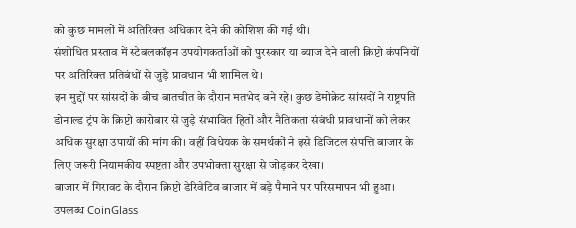को कुछ मामलों में अतिरिक्त अधिकार देने की कोशिश की गई थी।
संशोधित प्रस्ताव में स्टेबलकॉइन उपयोगकर्ताओं को पुरस्कार या ब्याज देने वाली क्रिप्टो कंपनियों पर अतिरिक्त प्रतिबंधों से जुड़े प्रावधान भी शामिल थे।
इन मुद्दों पर सांसदों के बीच बातचीत के दौरान मतभेद बने रहे। कुछ डेमोक्रेट सांसदों ने राष्ट्रपति डोनाल्ड ट्रंप के क्रिप्टो कारोबार से जुड़े संभावित हितों और नैतिकता संबंधी प्रावधानों को लेकर अधिक सुरक्षा उपायों की मांग की। वहीं विधेयक के समर्थकों ने इसे डिजिटल संपत्ति बाजार के लिए जरूरी नियामकीय स्पष्टता और उपभोक्ता सुरक्षा से जोड़कर देखा।
बाजार में गिरावट के दौरान क्रिप्टो डेरिवेटिव बाजार में बड़े पैमाने पर परिसमापन भी हुआ। उपलब्ध CoinGlass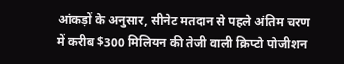आंकड़ों के अनुसार, सीनेट मतदान से पहले अंतिम चरण में करीब $300 मिलियन की तेजी वाली क्रिप्टो पोजीशन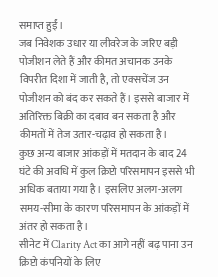समाप्त हुईं।
जब निवेशक उधार या लीवरेज के जरिए बड़ी पोजीशन लेते हैं और कीमत अचानक उनके विपरीत दिशा में जाती है, तो एक्सचेंज उन पोजीशन को बंद कर सकते हैं। इससे बाजार में अतिरिक्त बिक्री का दबाव बन सकता है और कीमतों में तेज उतार-चढ़ाव हो सकता है।
कुछ अन्य बाजार आंकड़ों में मतदान के बाद 24 घंटे की अवधि में कुल क्रिप्टो परिसमापन इससे भी अधिक बताया गया है। इसलिए अलग-अलग समय-सीमा के कारण परिसमापन के आंकड़ों में अंतर हो सकता है।
सीनेट में Clarity Act का आगे नहीं बढ़ पाना उन क्रिप्टो कंपनियों के लिए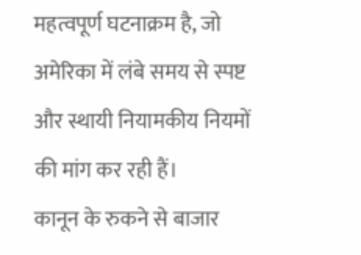महत्वपूर्ण घटनाक्रम है, जो अमेरिका में लंबे समय से स्पष्ट और स्थायी नियामकीय नियमों की मांग कर रही हैं।
कानून के रुकने से बाजार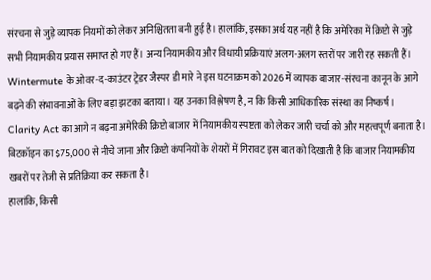संरचना से जुड़े व्यापक नियमों को लेकर अनिश्चितता बनी हुई है। हालांकि, इसका अर्थ यह नहीं है कि अमेरिका में क्रिप्टो से जुड़े सभी नियामकीय प्रयास समाप्त हो गए हैं। अन्य नियामकीय और विधायी प्रक्रियाएं अलग-अलग स्तरों पर जारी रह सकती हैं।
Wintermute के ओवर-द-काउंटर ट्रेडर जैस्पर डी मारे ने इस घटनाक्रम को 2026 में व्यापक बाजार-संरचना कानून के आगे बढ़ने की संभावनाओं के लिए बड़ा झटका बताया। यह उनका विश्लेषण है, न कि किसी आधिकारिक संस्था का निष्कर्ष।
Clarity Act का आगे न बढ़ना अमेरिकी क्रिप्टो बाजार में नियामकीय स्पष्टता को लेकर जारी चर्चा को और महत्वपूर्ण बनाता है। बिटकॉइन का $75,000 से नीचे जाना और क्रिप्टो कंपनियों के शेयरों में गिरावट इस बात को दिखाती है कि बाजार नियामकीय खबरों पर तेजी से प्रतिक्रिया कर सकता है।
हालांकि, किसी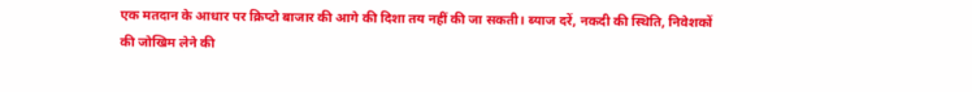एक मतदान के आधार पर क्रिप्टो बाजार की आगे की दिशा तय नहीं की जा सकती। ब्याज दरें, नकदी की स्थिति, निवेशकों की जोखिम लेने की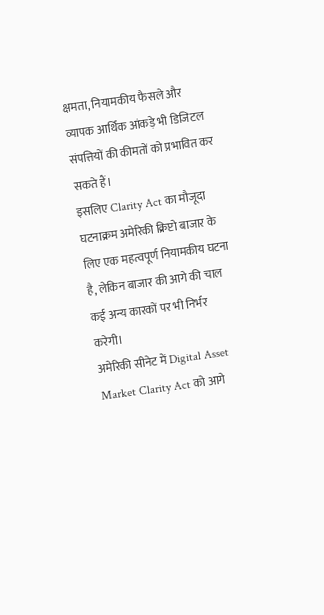क्षमता, नियामकीय फैसले और व्यापक आर्थिक आंकड़े भी डिजिटल संपत्तियों की कीमतों को प्रभावित कर सकते हैं।
इसलिए Clarity Act का मौजूदा घटनाक्रम अमेरिकी क्रिप्टो बाजार के लिए एक महत्वपूर्ण नियामकीय घटना है, लेकिन बाजार की आगे की चाल कई अन्य कारकों पर भी निर्भर करेगी।
अमेरिकी सीनेट में Digital Asset Market Clarity Act को आगे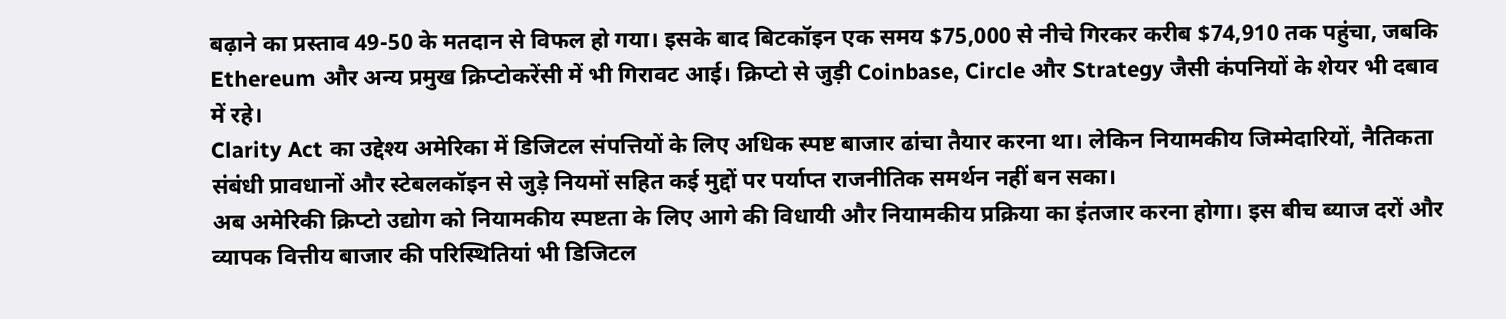बढ़ाने का प्रस्ताव 49-50 के मतदान से विफल हो गया। इसके बाद बिटकॉइन एक समय $75,000 से नीचे गिरकर करीब $74,910 तक पहुंचा, जबकि Ethereum और अन्य प्रमुख क्रिप्टोकरेंसी में भी गिरावट आई। क्रिप्टो से जुड़ी Coinbase, Circle और Strategy जैसी कंपनियों के शेयर भी दबाव में रहे।
Clarity Act का उद्देश्य अमेरिका में डिजिटल संपत्तियों के लिए अधिक स्पष्ट बाजार ढांचा तैयार करना था। लेकिन नियामकीय जिम्मेदारियों, नैतिकता संबंधी प्रावधानों और स्टेबलकॉइन से जुड़े नियमों सहित कई मुद्दों पर पर्याप्त राजनीतिक समर्थन नहीं बन सका।
अब अमेरिकी क्रिप्टो उद्योग को नियामकीय स्पष्टता के लिए आगे की विधायी और नियामकीय प्रक्रिया का इंतजार करना होगा। इस बीच ब्याज दरों और व्यापक वित्तीय बाजार की परिस्थितियां भी डिजिटल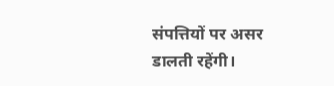संपत्तियों पर असर डालती रहेंगी।